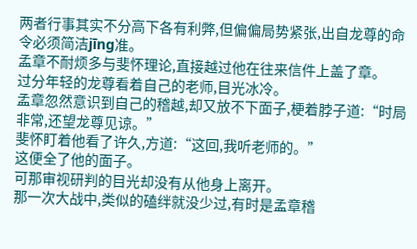两者行事其实不分高下各有利弊,但偏偏局势紧张,出自龙尊的命令必须简洁jīng准。
孟章不耐烦多与斐怀理论,直接越过他在往来信件上盖了章。
过分年轻的龙尊看着自己的老师,目光冰冷。
孟章忽然意识到自己的稽越,却又放不下面子,梗着脖子道:“时局非常,还望龙尊见谅。”
斐怀盯着他看了许久,方道:“这回,我听老师的。”
这便全了他的面子。
可那审视研判的目光却没有从他身上离开。
那一次大战中,类似的磕绊就没少过,有时是孟章稽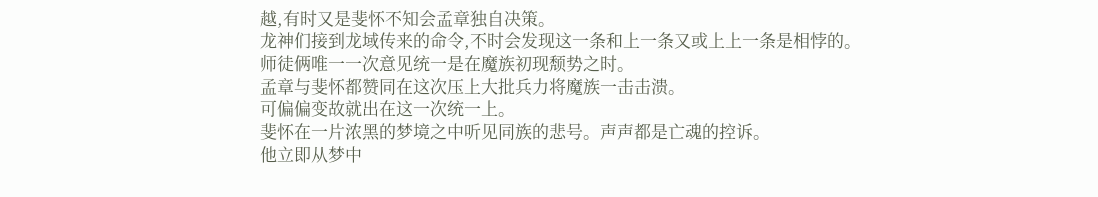越,有时又是斐怀不知会孟章独自决策。
龙神们接到龙域传来的命令,不时会发现这一条和上一条又或上上一条是相悖的。
师徒俩唯一一次意见统一是在魔族初现颓势之时。
孟章与斐怀都赞同在这次压上大批兵力将魔族一击击溃。
可偏偏变故就出在这一次统一上。
斐怀在一片浓黑的梦境之中听见同族的悲号。声声都是亡魂的控诉。
他立即从梦中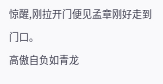惊醒,刚拉开门便见孟章刚好走到门口。
高傲自负如青龙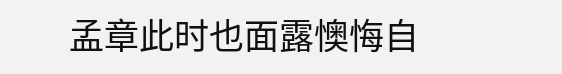孟章此时也面露懊悔自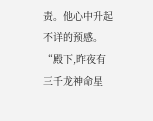责。他心中升起不详的预感。
“殿下,昨夜有三千龙神命星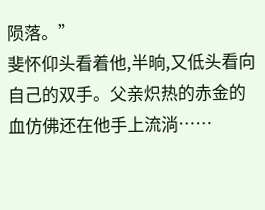陨落。”
斐怀仰头看着他,半晌,又低头看向自己的双手。父亲炽热的赤金的血仿佛还在他手上流淌……